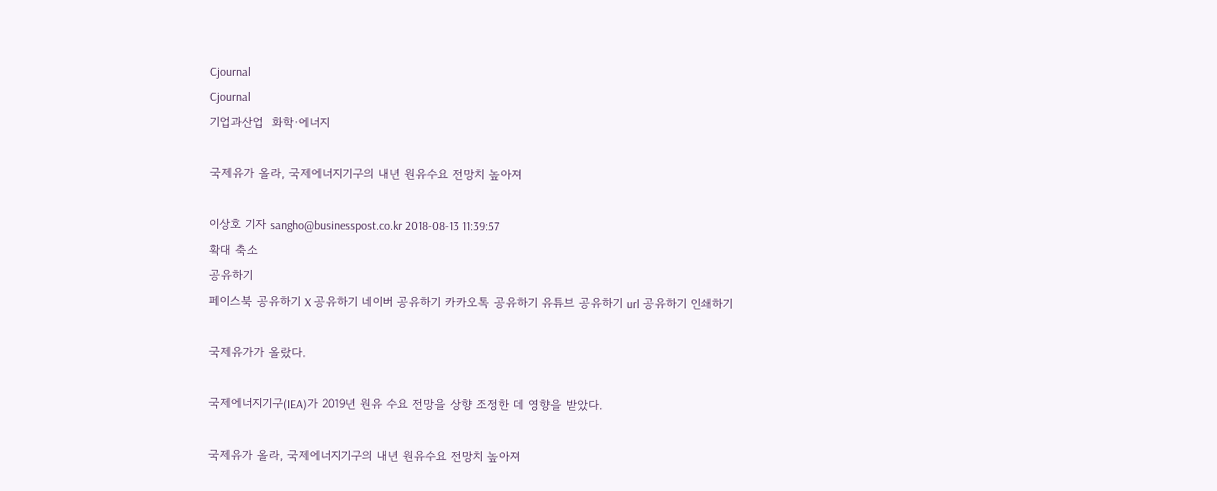Cjournal
Cjournal
기업과산업  화학·에너지

국제유가 올라, 국제에너지기구의 내년 원유수요 전망치 높아져

이상호 기자 sangho@businesspost.co.kr 2018-08-13 11:39:57
확대 축소
공유하기
페이스북 공유하기 X 공유하기 네이버 공유하기 카카오톡 공유하기 유튜브 공유하기 url 공유하기 인쇄하기

국제유가가 올랐다.

국제에너지기구(IEA)가 2019년 원유 수요 전망을 상향 조정한 데 영향을 받았다.

국제유가 올라, 국제에너지기구의 내년 원유수요 전망치 높아져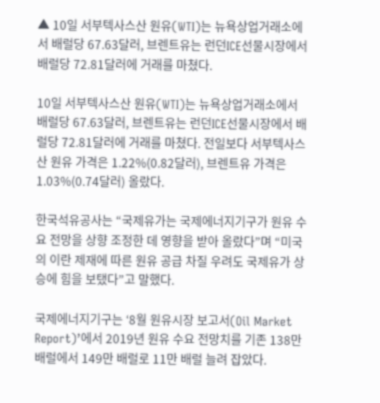▲ 10일 서부텍사스산 원유(WTI)는 뉴욕상업거래소에서 배럴당 67.63달러, 브렌트유는 런던ICE선물시장에서 배럴당 72.81달러에 거래를 마쳤다.

10일 서부텍사스산 원유(WTI)는 뉴욕상업거래소에서 배럴당 67.63달러, 브렌트유는 런던ICE선물시장에서 배럴당 72.81달러에 거래를 마쳤다. 전일보다 서부텍사스산 원유 가격은 1.22%(0.82달러), 브렌트유 가격은 1.03%(0.74달러) 올랐다.

한국석유공사는 “국제유가는 국제에너지기구가 원유 수요 전망을 상향 조정한 데 영향을 받아 올랐다”며 “미국의 이란 제재에 따른 원유 공급 차질 우려도 국제유가 상승에 힘을 보탰다”고 말했다.

국제에너지기구는 ‘8월 원유시장 보고서(Oil Market Report)’에서 2019년 원유 수요 전망치를 기존 138만 배럴에서 149만 배럴로 11만 배럴 늘려 잡았다.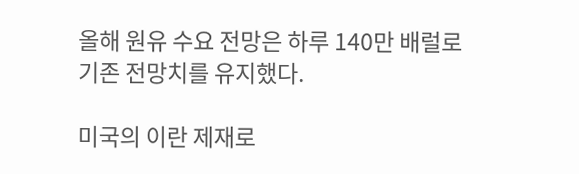올해 원유 수요 전망은 하루 140만 배럴로 기존 전망치를 유지했다.

미국의 이란 제재로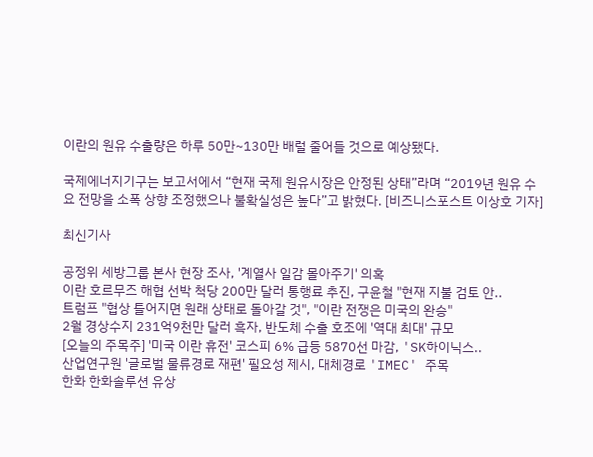이란의 원유 수출량은 하루 50만~130만 배럴 줄어들 것으로 예상됐다.

국제에너지기구는 보고서에서 “현재 국제 원유시장은 안정된 상태”라며 “2019년 원유 수요 전망을 소폭 상향 조정했으나 불확실성은 높다”고 밝혔다. [비즈니스포스트 이상호 기자]

최신기사

공정위 세방그룹 본사 현장 조사, '계열사 일감 몰아주기' 의혹
이란 호르무즈 해협 선박 척당 200만 달러 통행료 추진, 구윤철 "현재 지불 검토 안..
트럼프 "협상 틀어지면 원래 상태로 돌아갈 것", "이란 전쟁은 미국의 완승"
2월 경상수지 231억9천만 달러 흑자, 반도체 수출 호조에 '역대 최대' 규모
[오늘의 주목주] '미국 이란 휴전' 코스피 6% 급등 5870선 마감, 'SK하이닉스..
산업연구원 '글로벌 물류경로 재편' 필요성 제시, 대체경로 'IMEC' 주목
한화 한화솔루션 유상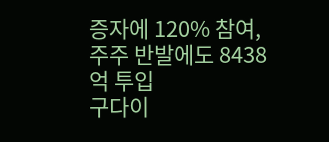증자에 120% 참여, 주주 반발에도 8438억 투입
구다이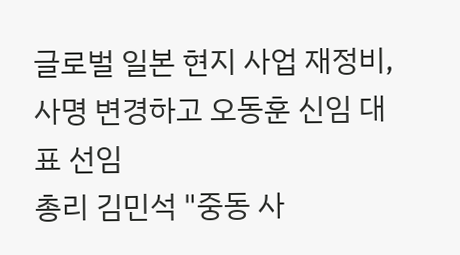글로벌 일본 현지 사업 재정비, 사명 변경하고 오동훈 신임 대표 선임
총리 김민석 "중동 사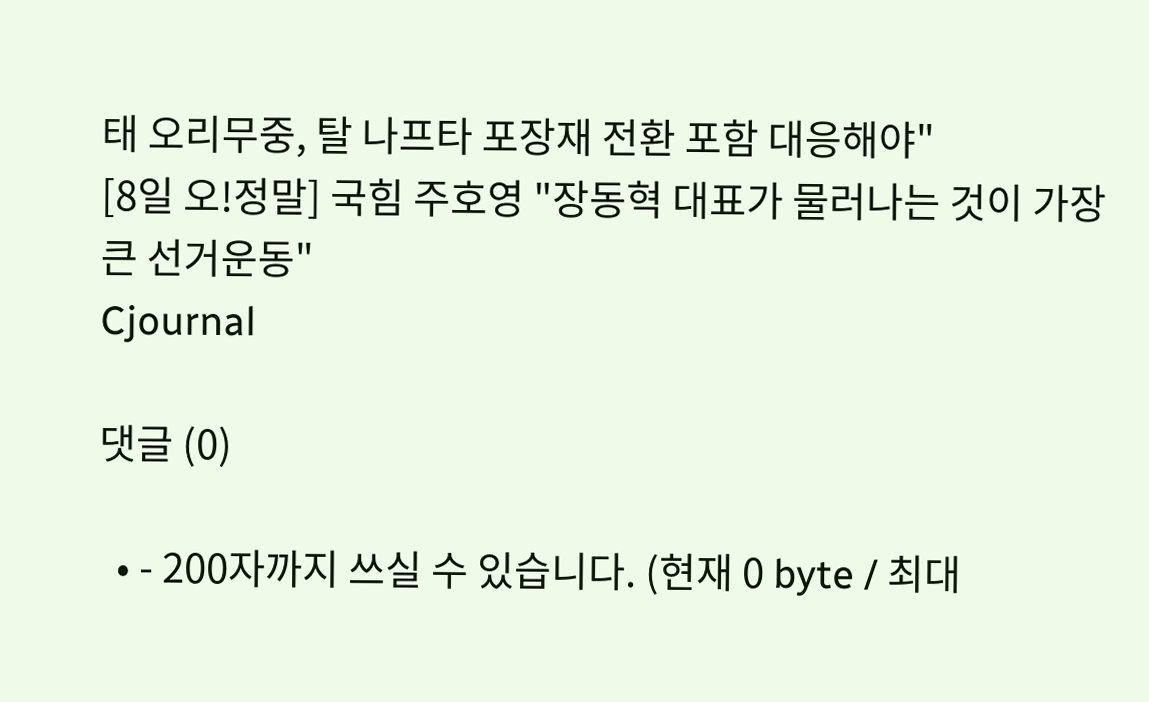태 오리무중, 탈 나프타 포장재 전환 포함 대응해야"
[8일 오!정말] 국힘 주호영 "장동혁 대표가 물러나는 것이 가장 큰 선거운동"
Cjournal

댓글 (0)

  • - 200자까지 쓰실 수 있습니다. (현재 0 byte / 최대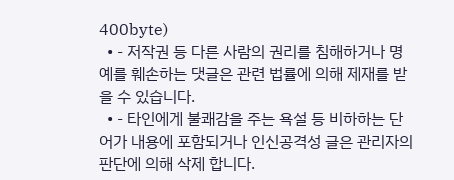400byte)
  • - 저작권 등 다른 사람의 권리를 침해하거나 명예를 훼손하는 댓글은 관련 법률에 의해 제재를 받을 수 있습니다.
  • - 타인에게 불쾌감을 주는 욕설 등 비하하는 단어가 내용에 포함되거나 인신공격성 글은 관리자의 판단에 의해 삭제 합니다.